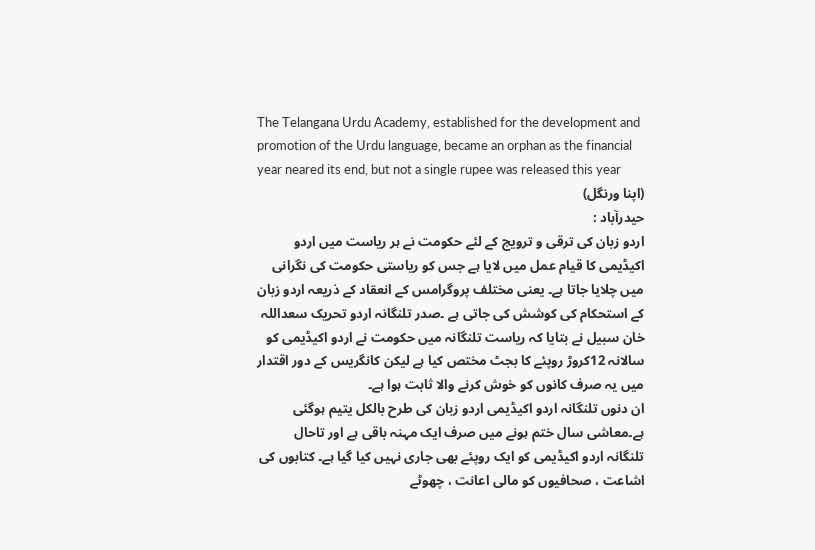The Telangana Urdu Academy, established for the development and promotion of the Urdu language, became an orphan as the financial year neared its end, but not a single rupee was released this year
(اپنا ورنگل)
حیدرآباد :
اردو زبان کی ترقی و ترویج کے لئے حکومت نے ہر ریاست میں اردو اکیڈیمی کا قیام عمل میں لایا ہے جس کو ریاستی حکومت کی نگرانی میں چلایا جاتا ہے۔ یعنی مختلف پروگرامس کے انعقاد کے ذریعہ اردو زبان کے استحکام کی کوشش کی جاتی ہے ۔صدر تلنگانہ اردو تحریک سعداللہ خان سبیل نے بتایا کہ ریاست تلنگانہ میں حکومت نے اردو اکیڈیمی کو سالانہ 12کروڑ روپئے کا بجٹ مختص کیا ہے لیکن کانگریس کے دور اقتدار میں یہ صرف کانوں کو خوش کرنے والا ثابت ہوا ہے۔
ان دنوں تلنگانہ اردو اکیڈیمی اردو زبان کی طرح بالکل یتیم ہوگئی ہے۔معاشی سال ختم ہونے میں صرف ایک مہنہ باقی ہے اور تاحال تلنگانہ اردو اکیڈیمی کو ایک روپئے بھی جاری نہیں کیا گیا ہے۔ کتابوں کی اشاعت ، صحافیوں کو مالی اعانت ، چھوٹے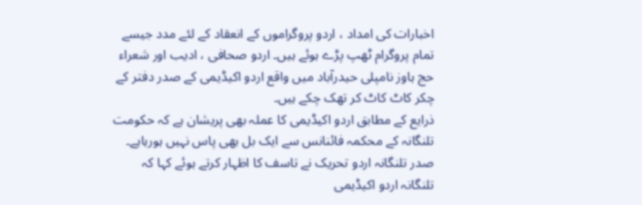اخبارات کی امداد ، اردو پروگراموں کے انعقاد کے لئے مدد جیسے تمام پروگرام ٹھپ پڑے ہوئے ہیں۔ اردو صحافی ، ادیب اور شعراء حج ہاوز نامپلی حیدرآباد میں واقع اردو اکیڈیمی کے صدر دفتر کے چکر کاٹ کاٹ کر تھک چکے ہیں۔
ذرایع کے مطابق اردو اکیڈیمی کا عملہ بھی پریشان ہے کہ حکومت تلنگانہ کے محکمہ فائنانس سے ایک بل بھی پاس نہیں ہورہاہے۔ صدر تلنگانہ اردو تحریک نے تاسف کا اظہار کرتے ہوئے کہا کہ تلنگانہ اردو اکیڈیمی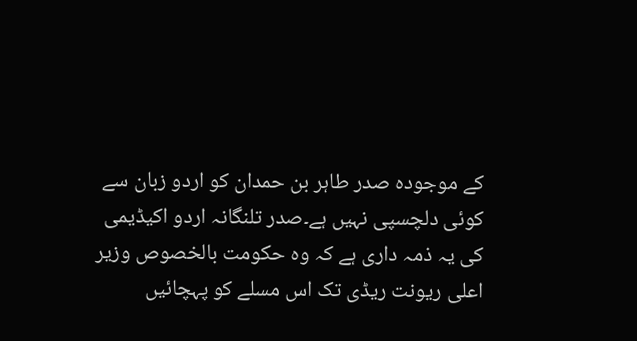کے موجودہ صدر طاہر بن حمدان کو اردو زبان سے کوئی دلچسپی نہیں ہے۔صدر تلنگانہ اردو اکیڈیمی کی یہ ذمہ داری ہے کہ وہ حکومت بالخصوص وزیر اعلی ریونت ریڈی تک اس مسلے کو پہچائیں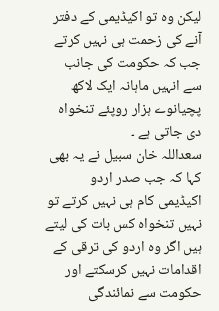لیکن وہ تو اکیڈیمی کے دفتر آنے کی زحمت ہی نہیں کرتے جب کہ حکومت کی جانب سے انہیں ماہانہ ایک لاکھ پچیانوے ہزار روپئے تنخواہ دی جاتی ہے ۔
سعداللہ خان سبیل نے یہ بھی کہا کہ جب صدر اردو اکیڈیمی کام ہی نہیں کرتے تو نہیں تنخواہ کس بات کی لیتے ہیں اگر وہ اردو کی ترقی کے اقدامات نہیں کرسکتے اور حکومت سے نمائندگی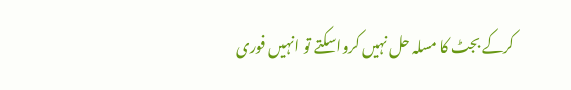کرکے بجٹ کا مسلہ حل نہیں کرواسکتے تو انہیں فوری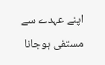اپنے عہدے سے مستفی ہوجانا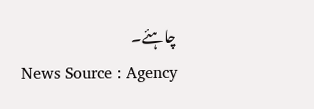چاہئے۔
News Source : Agency